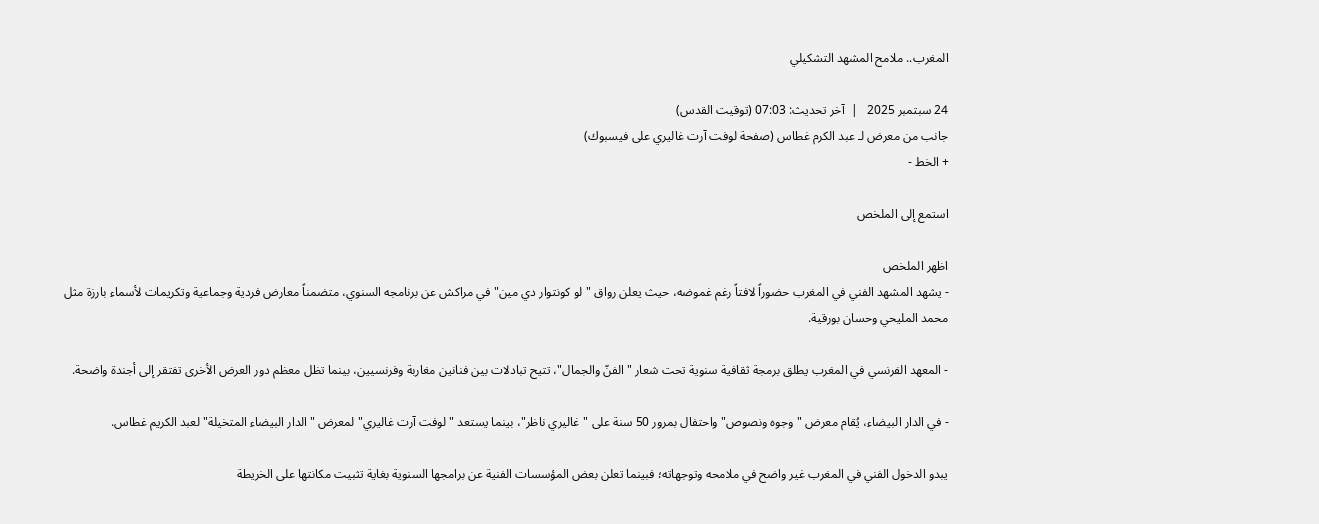المغرب.. ملامح المشهد التشكيلي

24 سبتمبر 2025   |  آخر تحديث: 07:03 (توقيت القدس)
جانب من معرض لـ عبد الكرم غطاس (صفحة لوفت آرت غاليري على فيسبوك)
+ الخط -

استمع إلى الملخص

اظهر الملخص
- يشهد المشهد الفني في المغرب حضوراً لافتاً رغم غموضه، حيث يعلن رواق "لو كونتوار دي مين" في مراكش عن برنامجه السنوي، متضمناً معارض فردية وجماعية وتكريمات لأسماء بارزة مثل محمد المليحي وحسان بورقية.

- المعهد الفرنسي في المغرب يطلق برمجة ثقافية سنوية تحت شعار "الفنّ والجمال"، تتيح تبادلات بين فنانين مغاربة وفرنسيين، بينما تظل معظم دور العرض الأخرى تفتقر إلى أجندة واضحة.

- في الدار البيضاء، يُقام معرض "وجوه ونصوص" واحتفال بمرور 50 سنة على "غاليري ناظر"، بينما يستعد "لوفت آرت غاليري" لمعرض "الدار البيضاء المتخيلة" لعبد الكريم غطاس.

يبدو الدخول الفني في المغرب غير واضح في ملامحه وتوجهاته؛ فبينما تعلن بعض المؤسسات الفنية عن برامجها السنوية بغاية تثبيت مكانتها على الخريطة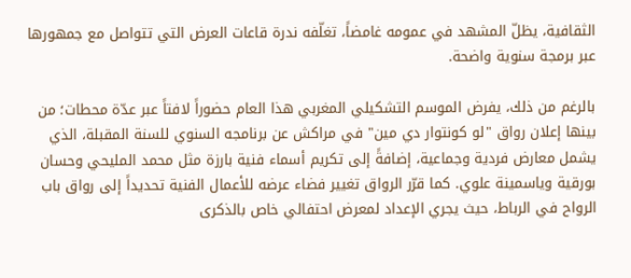الثقافية، يظلّ المشهد في عمومه غامضاً، تغلّفه ندرة قاعات العرض التي تتواصل مع جمهورها عبر برمجة سنوية واضحة.

بالرغم من ذلك، يفرض الموسم التشكيلي المغربي هذا العام حضوراً لافتاً عبر عدّة محطات؛ من بينها إعلان رواق "لو كونتوار دي مين" في مراكش عن برنامجه السنوي للسنة المقبلة، الذي يشمل معارض فردية وجماعية، إضافةً إلى تكريم أسماء فنية بارزة مثل محمد المليحي وحسان بورقية وياسمينة علوي. كما قرّر الرواق تغيير فضاء عرضه للأعمال الفنية تحديداً إلى رواق باب الرواح في الرباط، حيث يجري الإعداد لمعرض احتفالي خاص بالذكرى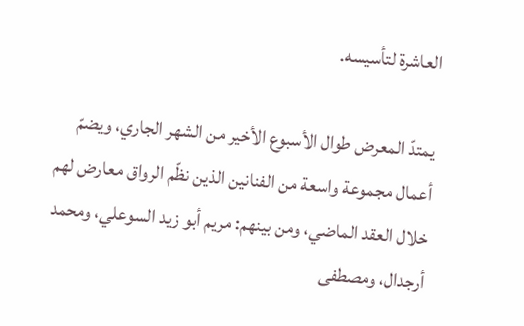العاشرة لتأسيسه.

يمتدّ المعرض طوال الأسبوع الأخير من الشهر الجاري، ويضمّ أعمال مجموعة واسعة من الفنانين الذين نظّم الرواق معارض لهم خلال العقد الماضي، ومن بينهم: مريم أبو زيد السوعلي، ومحمد أرجدال، ومصطفى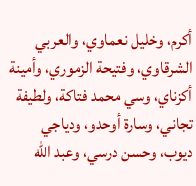أكرم، وخليل نعماوي، والعربي الشرقاوي، وفتيحة الزموري، وأمينة أكزناي، وسي محمد فتاكة، ولطيفة تجاني، وسارة أوحدو، ودياجي ديوب، وحسن درسي، وعبد الله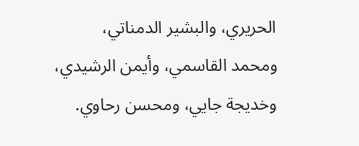الحريري، والبشير الدمناتي، ومحمد القاسمي، وأيمن الرشيدي، وخديجة جايي، ومحسن رحاوي.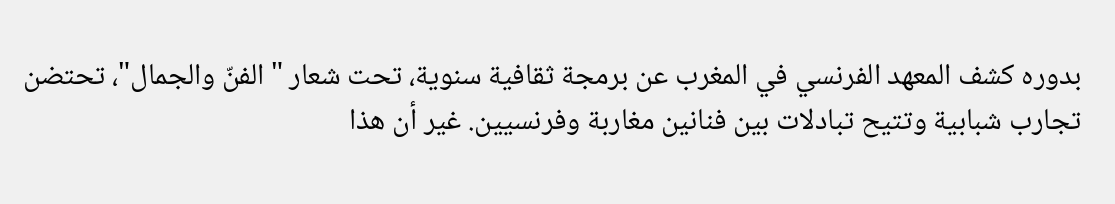بدوره كشف المعهد الفرنسي في المغرب عن برمجة ثقافية سنوية، تحت شعار "الفنّ والجمال"، تحتضن تجارب شبابية وتتيح تبادلات بين فنانين مغاربة وفرنسيين. غير أن هذا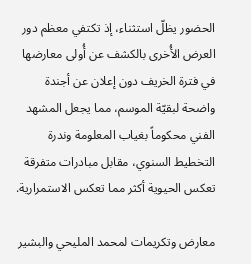الحضور يظلّ استثناء، إذ تكتفي معظم دور العرض الأُخرى بالكشف عن أُولى معارضها في فترة الخريف دون إعلان عن أجندة واضحة لبقيّة الموسم، مما يجعل المشهد الفني محكوماً بغياب المعلومة وندرة التخطيط السنوي، مقابل مبادرات متفرقة تعكس الحيوية أكثر مما تعكس الاستمرارية.

معارض وتكريمات لمحمد المليحي والبشير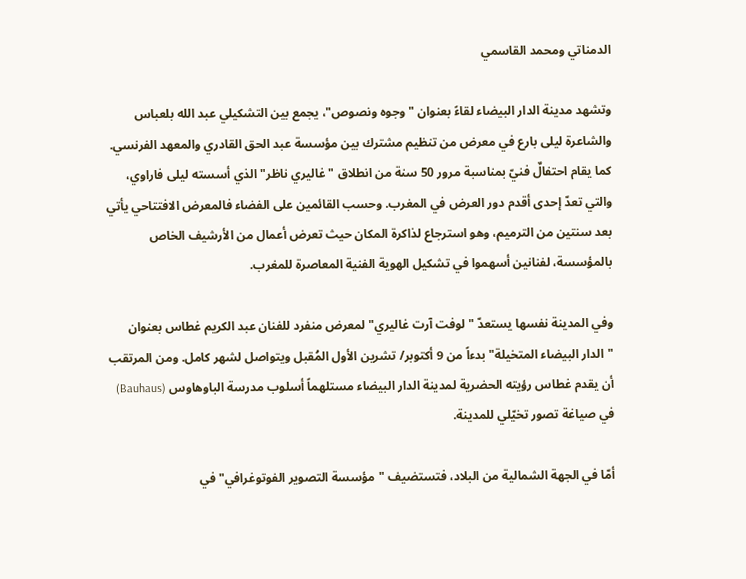الدمناتي ومحمد القاسمي

وتشهد مدينة الدار البيضاء لقاءً بعنوان "وجوه ونصوص"، يجمع بين التشكيلي عبد الله بلعباس والشاعرة ليلى بارع في معرض من تنظيم مشترك بين مؤسسة عبد الحق القادري والمعهد الفرنسي. كما يقام احتفالٌ فنيّ بمناسبة مرور 50 سنة من انطلاق "غاليري ناظر" الذي أسسته ليلى فاراوي، والتي تعدّ إحدى أقدم دور العرض في المغرب. وحسب القائمين على الفضاء فالمعرض الافتتاحي يأتي بعد سنتين من الترميم، وهو استرجاع لذاكرة المكان حيث تعرض أعمال من الأرشيف الخاص بالمؤسسة، لفنانين أسهموا في تشكيل الهوية الفنية المعاصرة للمغرب.

وفي المدينة نفسها يستعدّ "لوفت آرت غاليري" لمعرض منفرد للفنان عبد الكريم غطاس بعنوان "الدار البيضاء المتخيلة" بدءاً من 9 أكتوبر/ تشرين الأول المُقبل ويتواصل لشهر كامل. ومن المرتقب أن يقدم غطاس رؤيته الحضرية لمدينة الدار البيضاء مستلهماً أسلوب مدرسة الباوهاوس (Bauhaus) في صياغة تصور تخيّلي للمدينة.

أمّا في الجهة الشمالية من البلاد، فتستضيف "مؤسسة التصوير الفوتوغرافي" في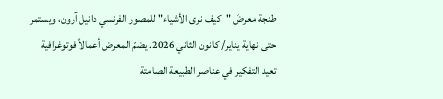طنجة معرضَ "كيف نرى الأشياء" للمصور الفرنسي دانيل آرون، ويستمر حتى نهاية يناير/ كانون الثاني 2026. يضمّ المعرض أعمالاً فوتوغرافية تعيد التفكير في عناصر الطبيعة الصامتة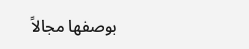بوصفها مجالاً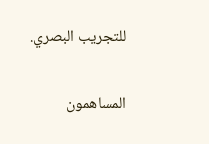للتجريب البصري.

المساهمون